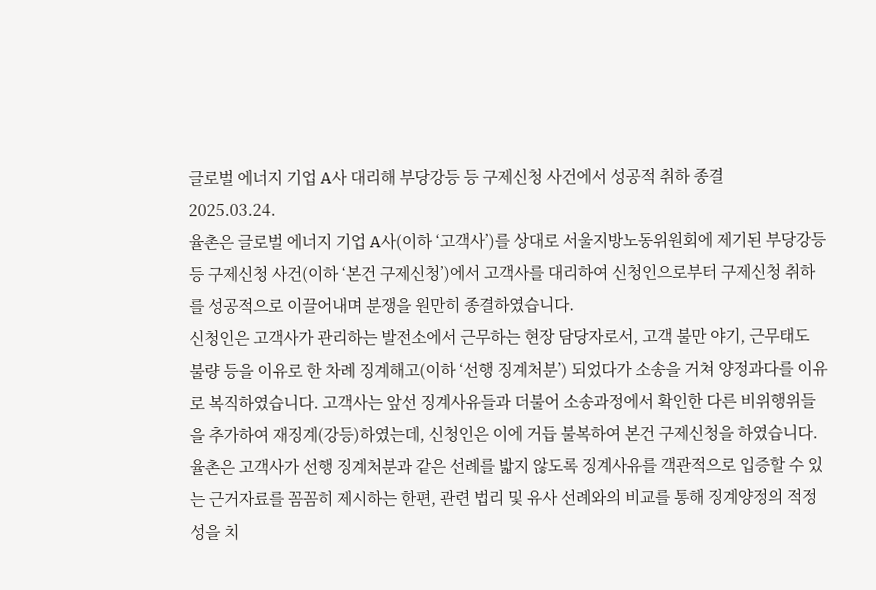글로벌 에너지 기업 A사 대리해 부당강등 등 구제신청 사건에서 성공적 취하 종결
2025.03.24.
율촌은 글로벌 에너지 기업 A사(이하 ‘고객사’)를 상대로 서울지방노동위원회에 제기된 부당강등 등 구제신청 사건(이하 ‘본건 구제신청’)에서 고객사를 대리하여 신청인으로부터 구제신청 취하를 성공적으로 이끌어내며 분쟁을 원만히 종결하였습니다.
신청인은 고객사가 관리하는 발전소에서 근무하는 현장 담당자로서, 고객 불만 야기, 근무태도 불량 등을 이유로 한 차례 징계해고(이하 ‘선행 징계처분’) 되었다가 소송을 거쳐 양정과다를 이유로 복직하였습니다. 고객사는 앞선 징계사유들과 더불어 소송과정에서 확인한 다른 비위행위들을 추가하여 재징계(강등)하였는데, 신청인은 이에 거듭 불복하여 본건 구제신청을 하였습니다.
율촌은 고객사가 선행 징계처분과 같은 선례를 밟지 않도록 징계사유를 객관적으로 입증할 수 있는 근거자료를 꼼꼼히 제시하는 한편, 관련 법리 및 유사 선례와의 비교를 통해 징계양정의 적정성을 치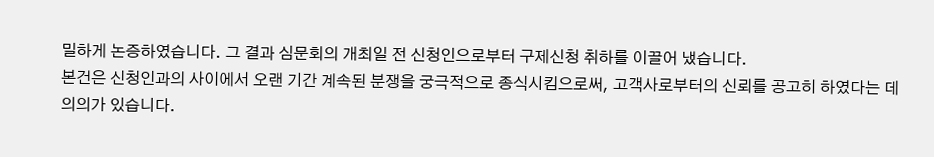밀하게 논증하였습니다. 그 결과 심문회의 개최일 전 신청인으로부터 구제신청 취하를 이끌어 냈습니다.
본건은 신청인과의 사이에서 오랜 기간 계속된 분쟁을 궁극적으로 종식시킴으로써, 고객사로부터의 신뢰를 공고히 하였다는 데 의의가 있습니다.